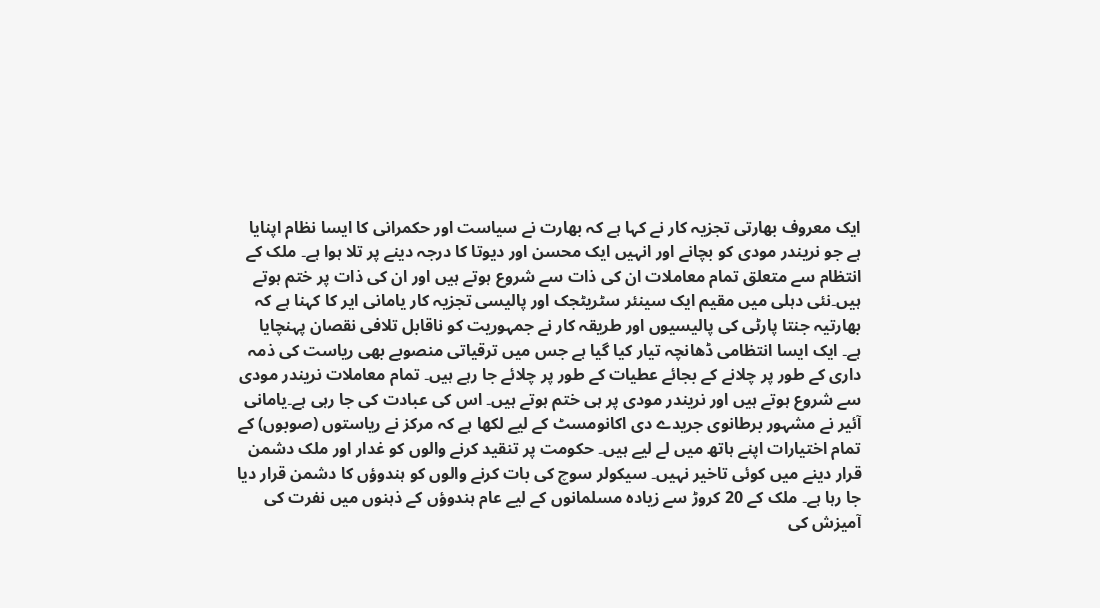ایک معروف بھارتی تجزیہ کار نے کہا ہے کہ بھارت نے سیاست اور حکمرانی کا ایسا نظام اپنایا ہے جو نریندر مودی کو بچانے اور انہیں ایک محسن اور دیوتا کا درجہ دینے پر تلا ہوا ہے۔ ملک کے انتظام سے متعلق تمام معاملات ان کی ذات سے شروع ہوتے ہیں اور ان کی ذات پر ختم ہوتے ہیں۔نئی دہلی میں مقیم ایک سینئر سٹریٹجک اور پالیسی تجزیہ کار یامانی ایر کا کہنا ہے کہ بھارتیہ جنتا پارٹی کی پالیسیوں اور طریقہ کار نے جمہوریت کو ناقابل تلافی نقصان پہنچایا ہے۔ ایک ایسا انتظامی ڈھانچہ تیار کیا گیا ہے جس میں ترقیاتی منصوبے بھی ریاست کی ذمہ داری کے طور پر چلانے کے بجائے عطیات کے طور پر چلائے جا رہے ہیں۔ تمام معاملات نریندر مودی سے شروع ہوتے ہیں اور نریندر مودی پر ہی ختم ہوتے ہیں۔ اس کی عبادت کی جا رہی ہے۔یامانی آئیر نے مشہور برطانوی جریدے دی اکانومسٹ کے لیے لکھا ہے کہ مرکز نے ریاستوں (صوبوں) کے تمام اختیارات اپنے ہاتھ میں لے لیے ہیں۔ حکومت پر تنقید کرنے والوں کو غدار اور ملک دشمن قرار دینے میں کوئی تاخیر نہیں۔ سیکولر سوچ کی بات کرنے والوں کو ہندوؤں کا دشمن قرار دیا جا رہا ہے۔ ملک کے 20 کروڑ سے زیادہ مسلمانوں کے لیے عام ہندوؤں کے ذہنوں میں نفرت کی آمیزش کی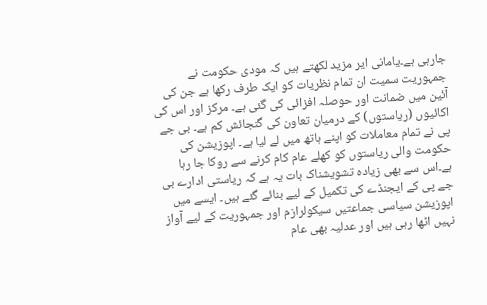جارہی ہے۔یامانی ایر مزید لکھتے ہیں کہ مودی حکومت نے جمہوریت سمیت ان تمام نظریات کو ایک طرف رکھا ہے جن کی آئین میں ضمانت اور حوصلہ افزائی کی گئی ہے۔ مرکز اور اس کی اکائیوں (ریاستوں) کے درمیان تعاون کی گنجائش کم ہے۔ بی جے پی نے تمام معاملات کو اپنے ہاتھ میں لے لیا ہے۔ اپوزیشن کی حکومت والی ریاستوں کو کھلے عام کام کرنے سے روکا جا رہا ہے۔اس سے بھی زیادہ تشویشناک بات یہ ہے کہ ریاستی ادارے بی جے پی کے ایجنڈے کی تکمیل کے لیے بنائے گئے ہیں۔ ایسے میں اپوزیشن سیاسی جماعتیں سیکولرازم اور جمہوریت کے لیے آواز نہیں اٹھا رہی ہیں اور عدلیہ بھی عام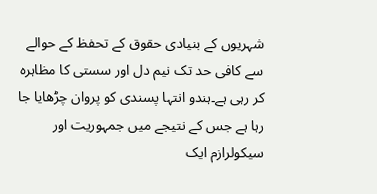شہریوں کے بنیادی حقوق کے تحفظ کے حوالے سے کافی حد تک نیم دل اور سستی کا مظاہرہ کر رہی ہے۔ہندو انتہا پسندی کو پروان چڑھایا جا رہا ہے جس کے نتیجے میں جمہوریت اور سیکولرازم ایک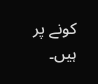کونے پر ہیں۔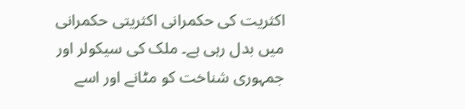اکثریت کی حکمرانی اکثریتی حکمرانی میں بدل رہی ہے۔ ملک کی سیکولر اور جمہوری شناخت کو مٹانے اور اسے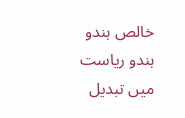خالص ہندو ہندو ریاست میں تبدیل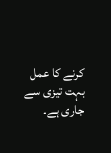کرنے کا عمل بہت تیزی سے جاری ہے۔